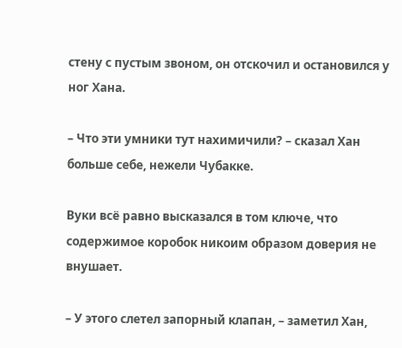стену с пустым звоном, он отскочил и остановился у ног Хана.

– Что эти умники тут нахимичили? – сказал Хан больше себе, нежели Чубакке.

Вуки всё равно высказался в том ключе, что содержимое коробок никоим образом доверия не внушает.

– У этого слетел запорный клапан, – заметил Хан,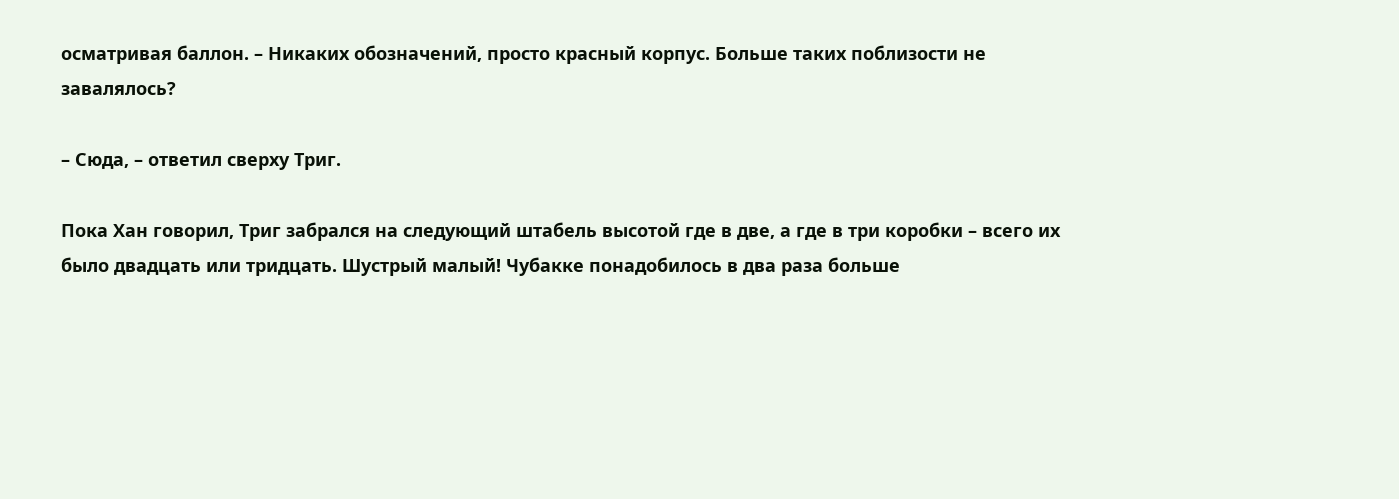осматривая баллон. – Никаких обозначений, просто красный корпус. Больше таких поблизости не завалялось?

– Сюда, – ответил сверху Триг.

Пока Хан говорил, Триг забрался на следующий штабель высотой где в две, а где в три коробки – всего их было двадцать или тридцать. Шустрый малый! Чубакке понадобилось в два раза больше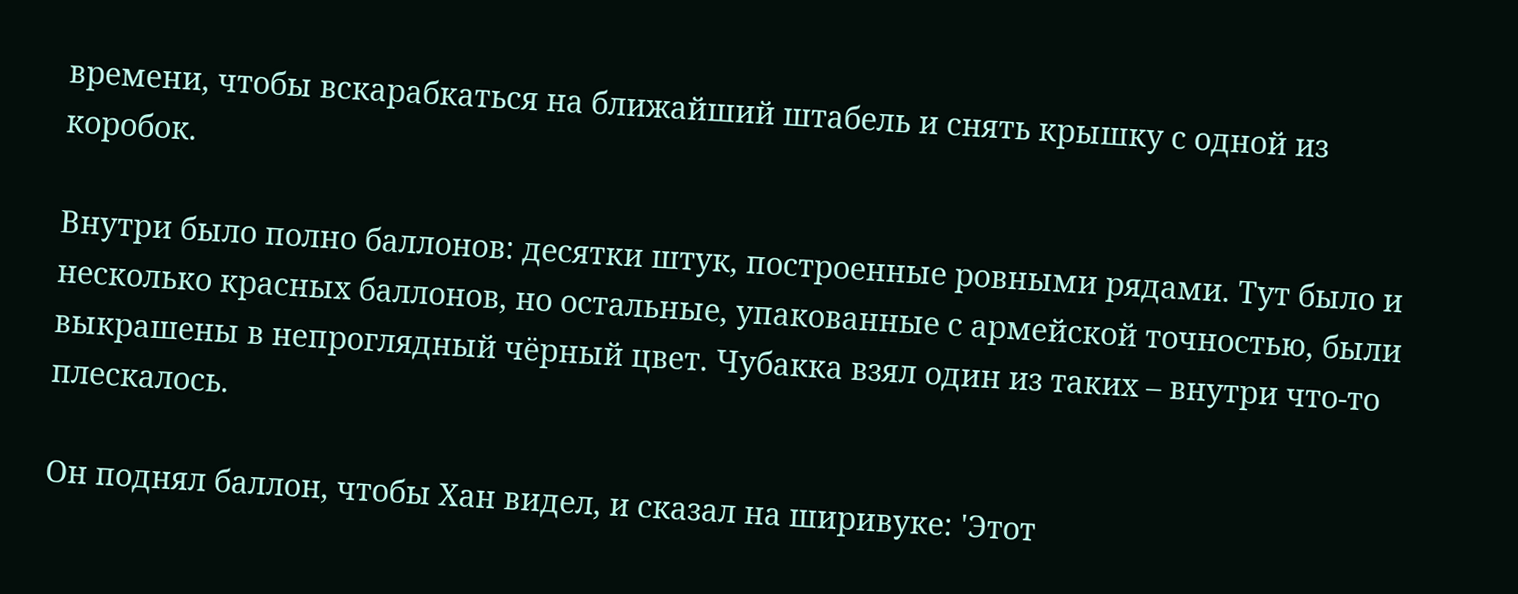времени, чтобы вскарабкаться на ближайший штабель и снять крышку с одной из коробок.

Внутри было полно баллонов: десятки штук, построенные ровными рядами. Тут было и несколько красных баллонов, но остальные, упакованные с армейской точностью, были выкрашены в непроглядный чёрный цвет. Чубакка взял один из таких – внутри что-то плескалось.

Он поднял баллон, чтобы Хан видел, и сказал на ширивуке: 'Этот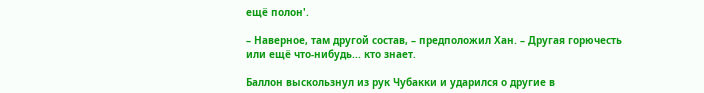ещё полон'.

– Наверное, там другой состав, – предположил Хан. – Другая горючесть или ещё что-нибудь... кто знает.

Баллон выскользнул из рук Чубакки и ударился о другие в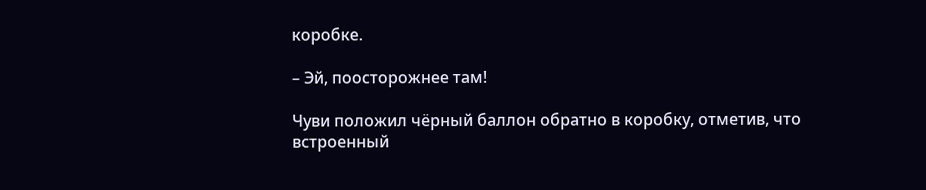коробке.

– Эй, поосторожнее там!

Чуви положил чёрный баллон обратно в коробку, отметив, что встроенный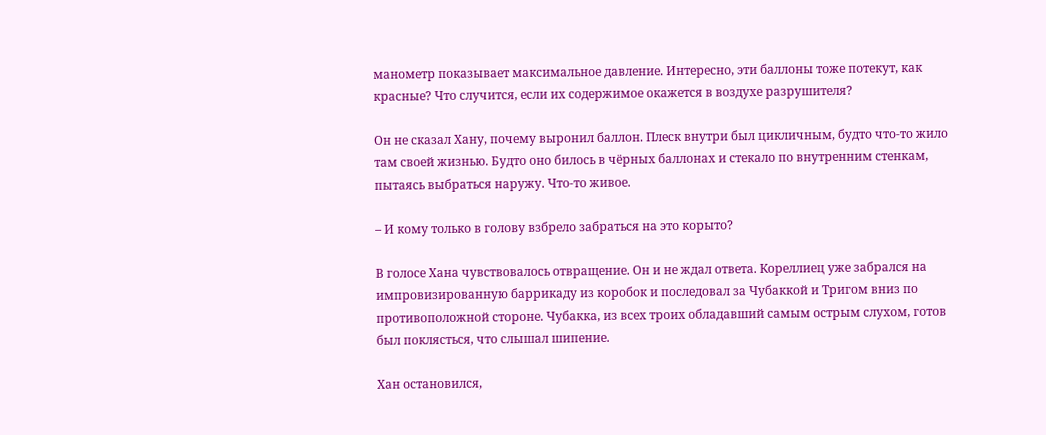манометр показывает максимальное давление. Интересно, эти баллоны тоже потекут, как красные? Что случится, если их содержимое окажется в воздухе разрушителя?

Он не сказал Хану, почему выронил баллон. Плеск внутри был цикличным, будто что-то жило там своей жизнью. Будто оно билось в чёрных баллонах и стекало по внутренним стенкам, пытаясь выбраться наружу. Что-то живое.

– И кому только в голову взбрело забраться на это корыто?

В голосе Хана чувствовалось отвращение. Он и не ждал ответа. Кореллиец уже забрался на импровизированную баррикаду из коробок и последовал за Чубаккой и Тригом вниз по противоположной стороне. Чубакка, из всех троих обладавший самым острым слухом, готов был поклясться, что слышал шипение.

Хан остановился,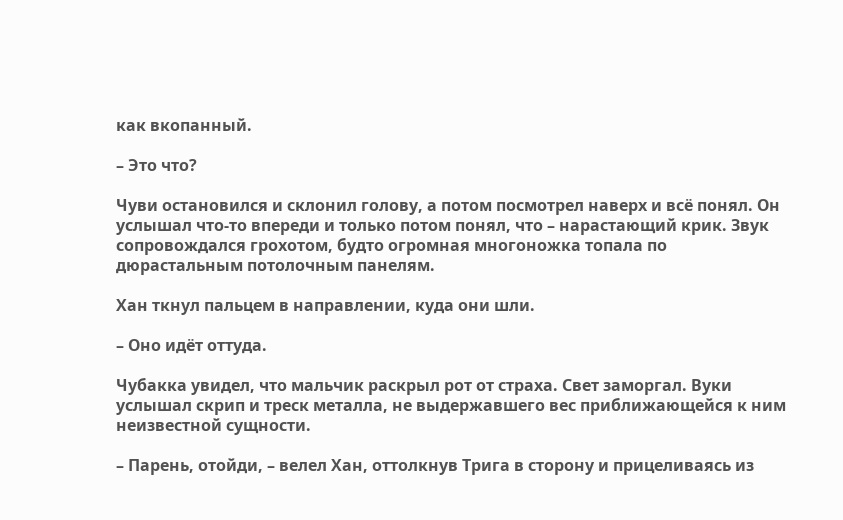как вкопанный.

– Это что?

Чуви остановился и склонил голову, а потом посмотрел наверх и всё понял. Он услышал что-то впереди и только потом понял, что – нарастающий крик. Звук сопровождался грохотом, будто огромная многоножка топала по дюрастальным потолочным панелям.

Хан ткнул пальцем в направлении, куда они шли.

– Оно идёт оттуда.

Чубакка увидел, что мальчик раскрыл рот от страха. Свет заморгал. Вуки услышал скрип и треск металла, не выдержавшего вес приближающейся к ним неизвестной сущности.

– Парень, отойди, – велел Хан, оттолкнув Трига в сторону и прицеливаясь из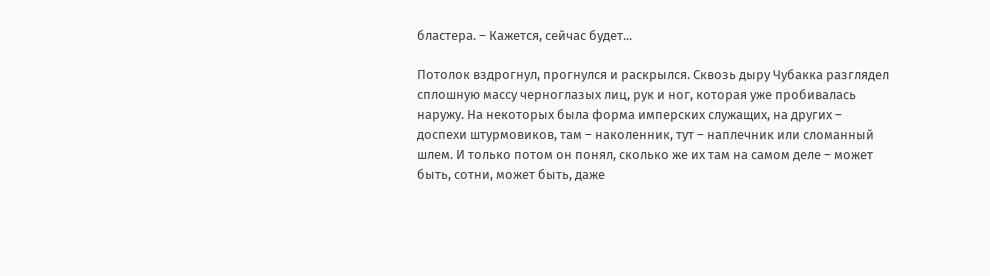бластера. – Кажется, сейчас будет...

Потолок вздрогнул, прогнулся и раскрылся. Сквозь дыру Чубакка разглядел сплошную массу черноглазых лиц, рук и ног, которая уже пробивалась наружу. На некоторых была форма имперских служащих, на других – доспехи штурмовиков, там – наколенник, тут – наплечник или сломанный шлем. И только потом он понял, сколько же их там на самом деле – может быть, сотни, может быть, даже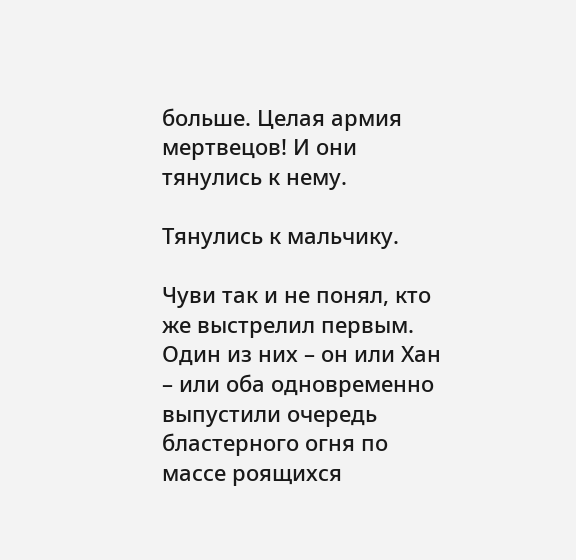больше. Целая армия мертвецов! И они тянулись к нему.

Тянулись к мальчику.

Чуви так и не понял, кто же выстрелил первым. Один из них – он или Хан – или оба одновременно выпустили очередь бластерного огня по массе роящихся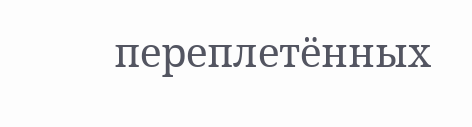переплетённых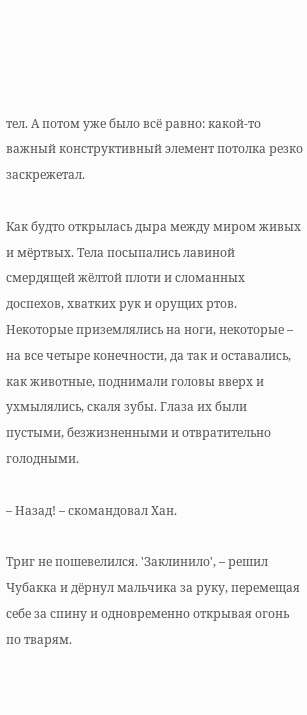тел. А потом уже было всё равно: какой-то важный конструктивный элемент потолка резко заскрежетал.

Как будто открылась дыра между миром живых и мёртвых. Тела посыпались лавиной смердящей жёлтой плоти и сломанных доспехов, хватких рук и орущих ртов. Некоторые приземлялись на ноги, некоторые – на все четыре конечности, да так и оставались, как животные, поднимали головы вверх и ухмылялись, скаля зубы. Глаза их были пустыми, безжизненными и отвратительно голодными.

– Назад! – скомандовал Хан.

Триг не пошевелился. 'Заклинило', – решил Чубакка и дёрнул мальчика за руку, перемещая себе за спину и одновременно открывая огонь по тварям.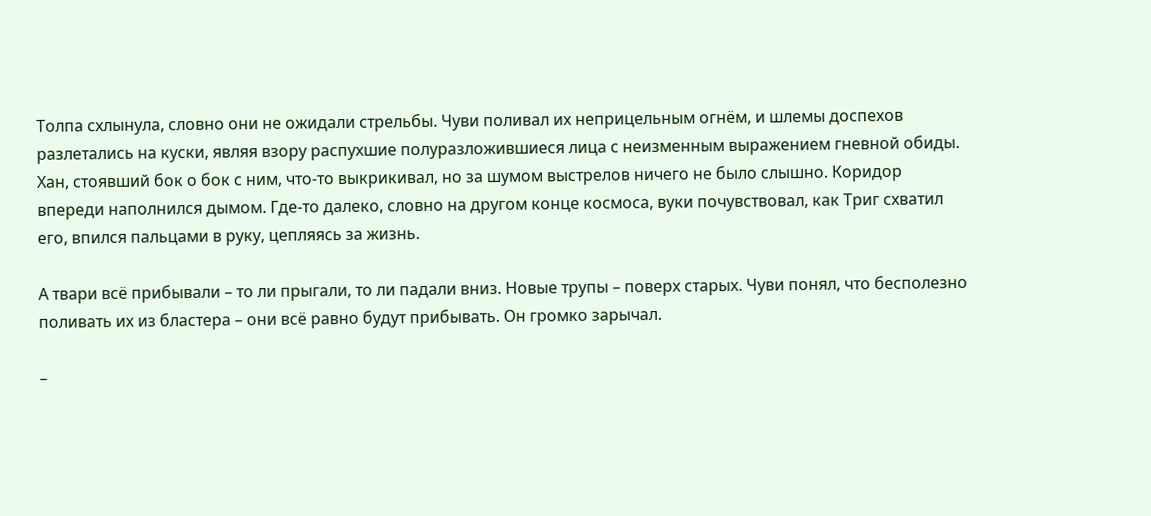Толпа схлынула, словно они не ожидали стрельбы. Чуви поливал их неприцельным огнём, и шлемы доспехов разлетались на куски, являя взору распухшие полуразложившиеся лица с неизменным выражением гневной обиды. Хан, стоявший бок о бок с ним, что-то выкрикивал, но за шумом выстрелов ничего не было слышно. Коридор впереди наполнился дымом. Где-то далеко, словно на другом конце космоса, вуки почувствовал, как Триг схватил его, впился пальцами в руку, цепляясь за жизнь.

А твари всё прибывали – то ли прыгали, то ли падали вниз. Новые трупы – поверх старых. Чуви понял, что бесполезно поливать их из бластера – они всё равно будут прибывать. Он громко зарычал.

–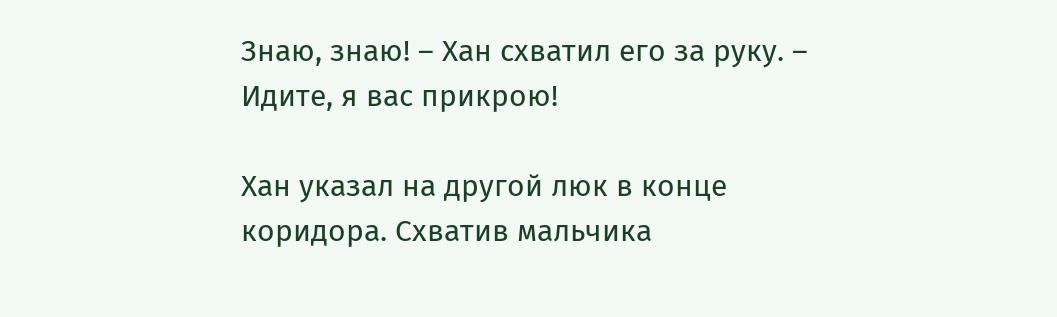Знаю, знаю! – Хан схватил его за руку. – Идите, я вас прикрою!

Хан указал на другой люк в конце коридора. Схватив мальчика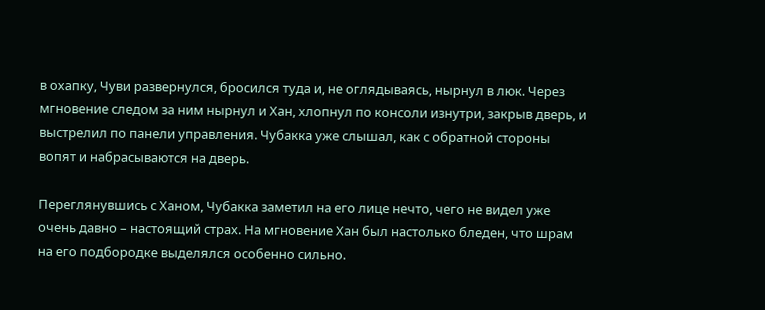в охапку, Чуви развернулся, бросился туда и, не оглядываясь, нырнул в люк. Через мгновение следом за ним нырнул и Хан, хлопнул по консоли изнутри, закрыв дверь, и выстрелил по панели управления. Чубакка уже слышал, как с обратной стороны вопят и набрасываются на дверь.

Переглянувшись с Ханом, Чубакка заметил на его лице нечто, чего не видел уже очень давно – настоящий страх. На мгновение Хан был настолько бледен, что шрам на его подбородке выделялся особенно сильно.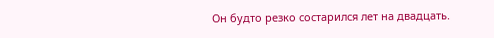Он будто резко состарился лет на двадцать.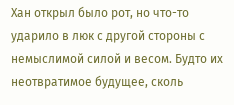Хан открыл было рот, но что-то ударило в люк с другой стороны с немыслимой силой и весом. Будто их неотвратимое будущее, сколь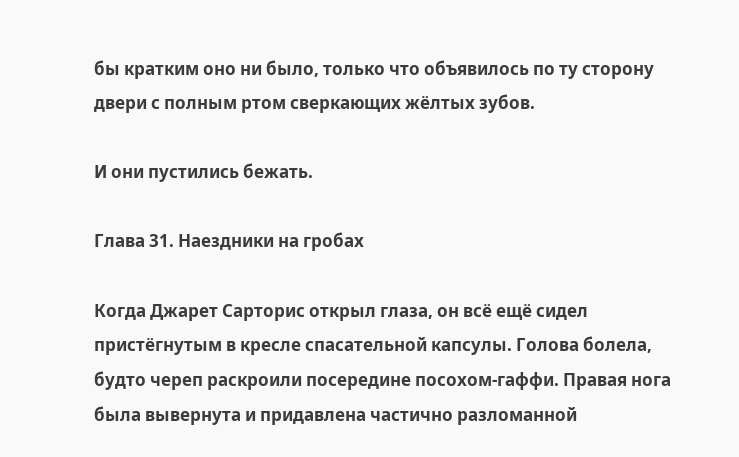бы кратким оно ни было, только что объявилось по ту сторону двери с полным ртом сверкающих жёлтых зубов.

И они пустились бежать.

Глава 31. Наездники на гробах

Когда Джарет Сарторис открыл глаза, он всё ещё сидел пристёгнутым в кресле спасательной капсулы. Голова болела, будто череп раскроили посередине посохом-гаффи. Правая нога была вывернута и придавлена частично разломанной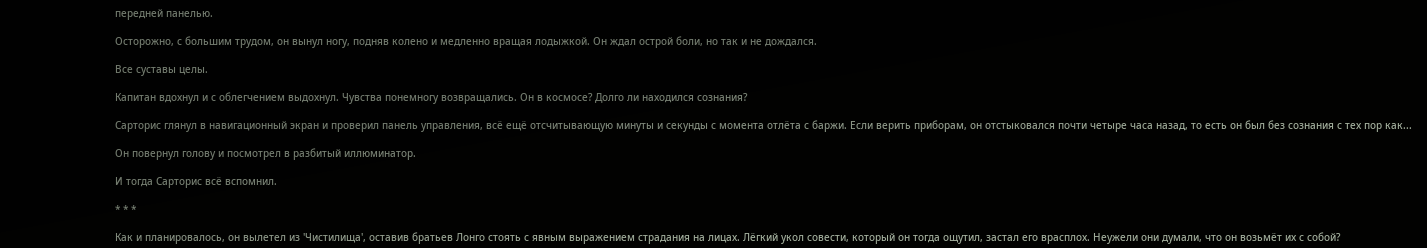передней панелью.

Осторожно, с большим трудом, он вынул ногу, подняв колено и медленно вращая лодыжкой. Он ждал острой боли, но так и не дождался.

Все суставы целы.

Капитан вдохнул и с облегчением выдохнул. Чувства понемногу возвращались. Он в космосе? Долго ли находился сознания?

Сарторис глянул в навигационный экран и проверил панель управления, всё ещё отсчитывающую минуты и секунды с момента отлёта с баржи. Если верить приборам, он отстыковался почти четыре часа назад, то есть он был без сознания с тех пор как...

Он повернул голову и посмотрел в разбитый иллюминатор.

И тогда Сарторис всё вспомнил.

* * *

Как и планировалось, он вылетел из 'Чистилища', оставив братьев Лонго стоять с явным выражением страдания на лицах. Лёгкий укол совести, который он тогда ощутил, застал его врасплох. Неужели они думали, что он возьмёт их с собой?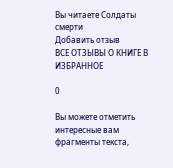Вы читаете Солдаты смерти
Добавить отзыв
ВСЕ ОТЗЫВЫ О КНИГЕ В ИЗБРАННОЕ

0

Вы можете отметить интересные вам фрагменты текста,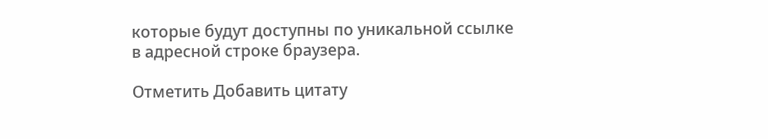которые будут доступны по уникальной ссылке в адресной строке браузера.

Отметить Добавить цитату